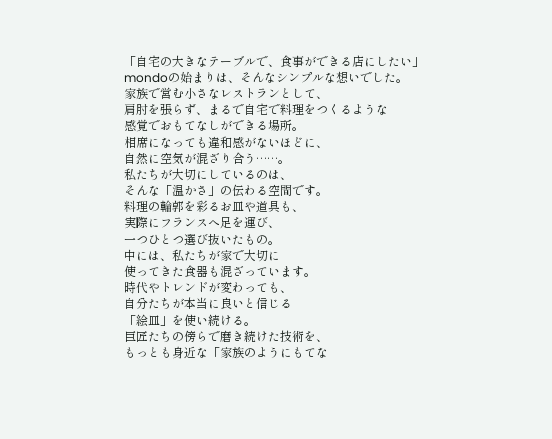「自宅の大きなテーブルで、食事ができる店にしたい」
mondoの始まりは、そんなシンプルな想いでした。
家族で営む小さなレストランとして、
肩肘を張らず、まるで自宅で料理をつくるような
感覚でおもてなしができる場所。
相席になっても違和感がないほどに、
自然に空気が混ざり合う……。
私たちが大切にしているのは、
そんな「温かさ」の伝わる空間です。
料理の輪郭を彩るお皿や道具も、
実際にフランスへ足を運び、
一つひとつ選び抜いたもの。
中には、私たちが家で大切に
使ってきた食器も混ざっています。
時代やトレンドが変わっても、
自分たちが本当に良いと信じる
「絵皿」を使い続ける。
巨匠たちの傍らで磨き続けた技術を、
もっとも身近な「家族のようにもてな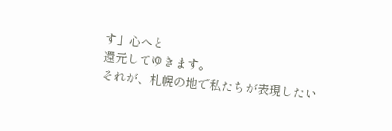す」心へと
還元してゆきます。
それが、札幌の地で私たちが表現したい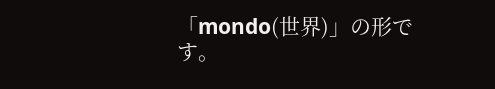「mondo(世界)」の形です。